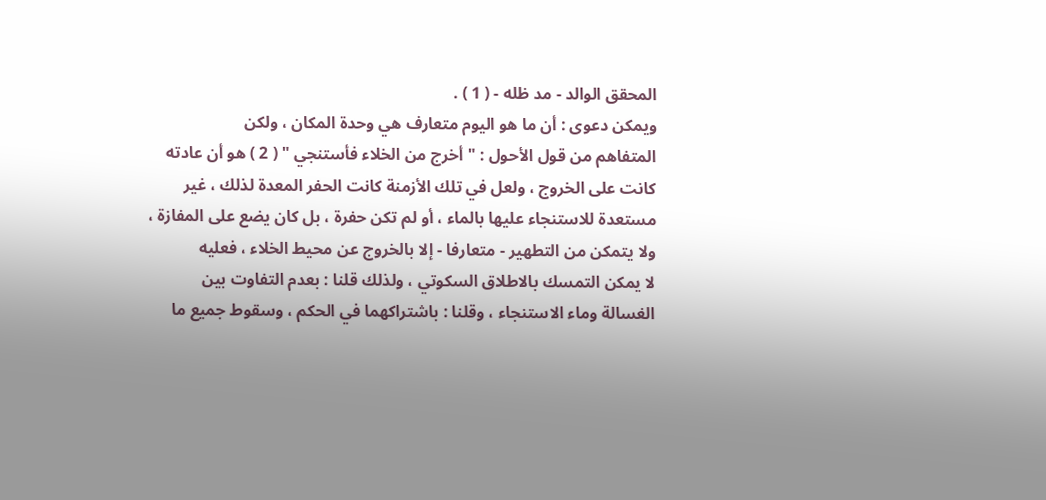المحقق الوالد - مد ظله - ( 1 ) .
ويمكن دعوى : أن ما هو اليوم متعارف هي وحدة المكان ، ولكن
المتفاهم من قول الأحول : " أخرج من الخلاء فأستنجي " ( 2 ) هو أن عادته
كانت على الخروج ، ولعل في تلك الأزمنة كانت الحفر المعدة لذلك ، غير
مستعدة للاستنجاء عليها بالماء ، أو لم تكن حفرة ، بل كان يضع على المفازة ،
ولا يتمكن من التطهير - متعارفا - إلا بالخروج عن محيط الخلاء ، فعليه
لا يمكن التمسك بالاطلاق السكوتي ، ولذلك قلنا : بعدم التفاوت بين
الغسالة وماء الاستنجاء ، وقلنا : باشتراكهما في الحكم ، وسقوط جميع ما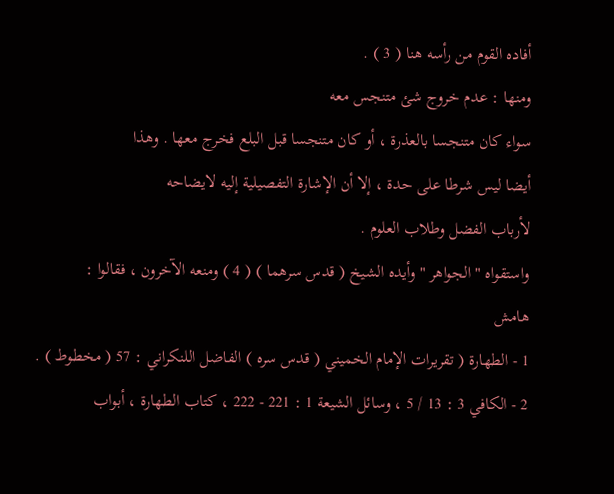أفاده القوم من رأسه هنا ( 3 ) .
ومنها : عدم خروج شئ متنجس معه
سواء كان متنجسا بالعذرة ، أو كان متنجسا قبل البلع فخرج معها . وهذا
أيضا ليس شرطا على حدة ، إلا أن الإشارة التفصيلية إليه لايضاحه
لأرباب الفضل وطلاب العلوم .
واستقواه " الجواهر " وأيده الشيخ ( قدس سرهما ) ( 4 ) ومنعه الآخرون ، فقالوا :
هامش
1 - الطهارة ( تقريرات الإمام الخميني ( قدس سره ) الفاضل اللنكراني : 57 ( مخطوط ) .
2 - الكافي 3 : 13 / 5 ، وسائل الشيعة 1 : 221 - 222 ، كتاب الطهارة ، أبواب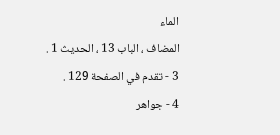الماء
المضاف ، الباب 13 ، الحديث 1 .
3 - تقدم في الصفحة 129 .
4 - جواهر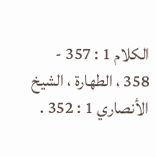الكلام 1 : 357 - 358 ، الطهارة ، الشيخ الأنصاري 1 : 352 .